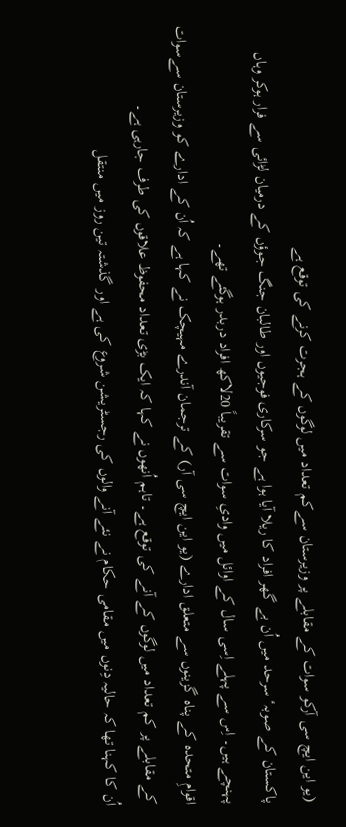(یو این ایچ سی آرکو سوات کے مقابلے پر وزیرستان سےکم تعداد میں لوگوں کے ہجرت کرنے کی توقع ہے
پاکستان کے صوبہٴ سرحد میں اُن بے گھر افراد کا ریلا آیا ہوا ہے جو سرکاری فوجیوں اور طالبان جنگ جوؤں کے درمیان لڑائی سے فرار ہوکر وہاں پہنچے ہیں۔ اِس سے پہلے اِسی سال کے اوائل میں وادیِ سوات سے تقریباً 20لاکھ افراد دربدر ہوگئے تھے۔
اقوامِ متحدہ کے پناہ گزینوں سے متعلق ادارے (یو این ایچ سی آر) کے ترجمان آندرے مہیچک نے کہا ہے کہ اُن کے ادارے کو وزیرستان سےسوات کے مقابلے پر کم تعداد میں لوگوں کے آنے کی توقع ہے۔ تاہم اُنھوں نے کہا کہ ایک بڑی تعداد محفوظ علاقوں کی طرف جارہی ہے۔
اُن کا کہنا تھا کہ حالیہ دِنوں میں مقامی حکام نے نئے آنے والوں کی رجسٹریشن شروع کی ہے اور گذشتہ تین روز میں منتقل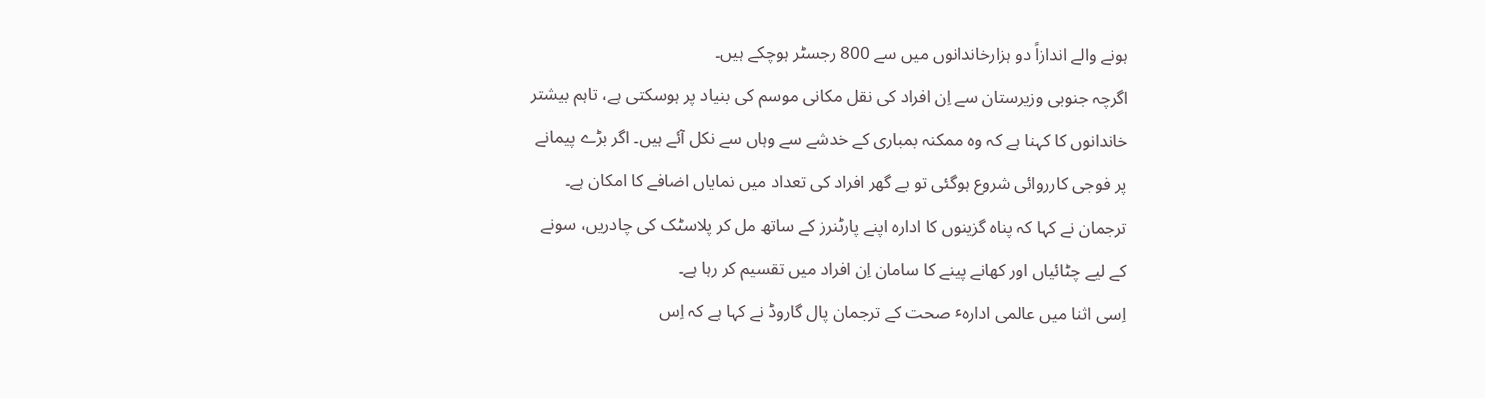ہونے والے اندازاً دو ہزارخاندانوں میں سے 800 رجسٹر ہوچکے ہیں۔
اگرچہ جنوبی وزیرستان سے اِن افراد کی نقل مکانی موسم کی بنیاد پر ہوسکتی ہے، تاہم بیشتر خاندانوں کا کہنا ہے کہ وہ ممکنہ بمباری کے خدشے سے وہاں سے نکل آئے ہیں۔ اگر بڑے پیمانے پر فوجی کارروائی شروع ہوگئی تو بے گھر افراد کی تعداد میں نمایاں اضافے کا امکان ہے۔
ترجمان نے کہا کہ پناہ گزینوں کا ادارہ اپنے پارٹنرز کے ساتھ مل کر پلاسٹک کی چادریں، سونے کے لیے چٹائیاں اور کھانے پینے کا سامان اِن افراد میں تقسیم کر رہا ہے۔
اِسی اثنا میں عالمی ادارہٴ صحت کے ترجمان پال گاروڈ نے کہا ہے کہ اِس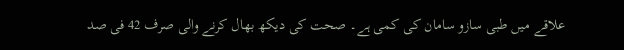علاقے میں طبی سازو سامان کی کمی ہے۔ صحت کی دیکھ بھال کرنے والی صرف 42 فی صد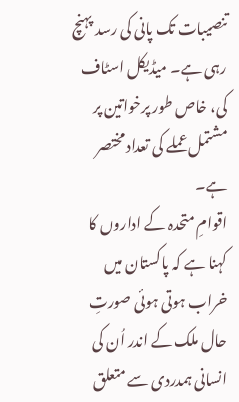تنصیبات تک پانی کی رسد پہنچ رہی ہے۔ میڈیکل اسٹاف کی، خاص طور پرخواتین پر مشتمل عملے کی تعداد مختصر ہے۔
اقوامِ متحدہ کے اداروں کا کہنا ہے کہ پاکستان میں خراب ہوتی ہوئی صورتِ حال ملک کے اندر اُن کی انسانی ہمدردی سے متعلق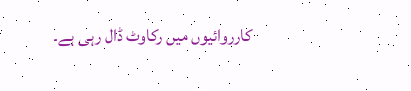کارروائیوں میں رکاوٹ ڈال رہی ہے۔